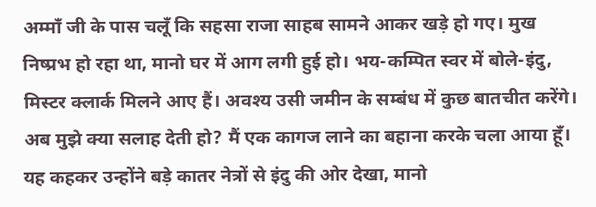अम्माँ जी के पास चलूँ कि सहसा राजा साहब सामने आकर खड़े हो गए। मुख निष्प्रभ हो रहा था, मानो घर में आग लगी हुई हो। भय-कम्पित स्वर में बोले-इंदु, मिस्टर क्लार्क मिलने आए हैं। अवश्य उसी जमीन के सम्बंध में कुछ बातचीत करेंगे। अब मुझे क्या सलाह देती हो? मैं एक कागज लाने का बहाना करके चला आया हूँ।
यह कहकर उन्होंने बड़े कातर नेत्रों से इंदु की ओर देखा, मानो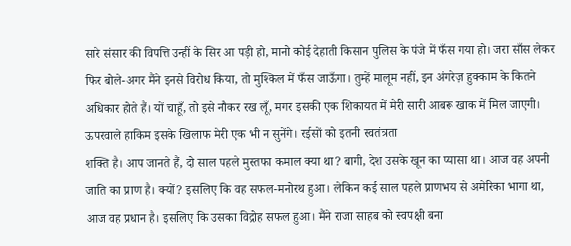सारे संसार की विपत्ति उन्हीं के सिर आ पड़ी हो, मानो कोई देहाती किसान पुलिस के पंजे में फँस गया हो। जरा साँस लेकर फिर बोले-अगर मैंने इनसे विरोध किया, तो मुश्किल में फँस जाऊँगा। तुम्हें मालूम नहीं, इन अंगरेज़ हुक्काम के कितने अधिकार होते हैं। यों चाहूँ, तो इसे नौकर रख लूँ, मगर इसकी एक शिकायत में मेरी सारी आबरू खाक में मिल जाएगी। ऊपरवाले हाकिम इसके खिलाफ मेरी एक भी न सुनेंगे। रईसों को इतनी स्वतंत्रता
शक्ति है। आप जानते हैं, दो साल पहले मुस्तफा कमाल क्या था? बागी, देश उसके खून का प्यासा था। आज वह अपनी जाति का प्राण है। क्यों? इसलिए कि वह सफल-मनोरथ हुआ। लेकिन कई साल पहले प्राणभय से अमेरिका भागा था, आज वह प्रधान है। इसलिए कि उसका विद्रोह सफल हुआ। मैंने राजा साहब को स्वपक्षी बना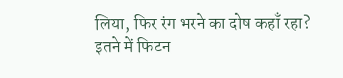लिया, फिर रंग भरने का दोष कहाँ रहा?
इतने में फिटन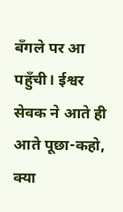बँगले पर आ पहुँची। ईश्वर सेवक ने आते ही आते पूछा-कहो, क्या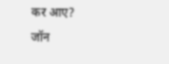कर आए?
जॉन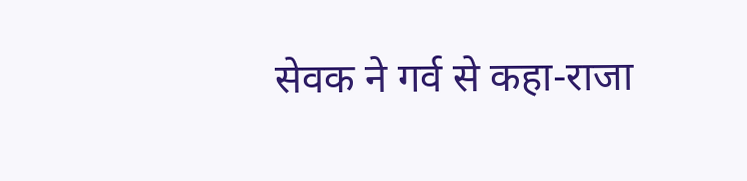सेवक ने गर्व से कहा-राजा